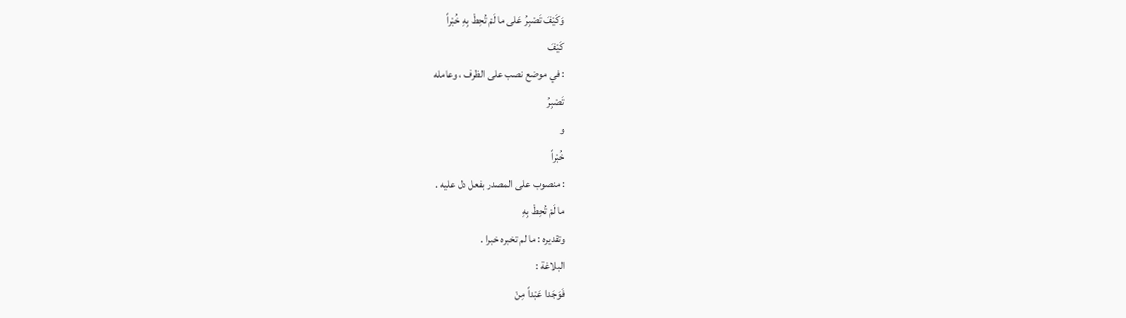وَكَيْفَ تَصْبِرُ عَلى ما لَمْ تُحِطْ بِهِ خُبْراً
كَيْفَ
: في موضع نصب على الظرف ، وعامله
تَصْبِرُ
و
خُبْراً
: منصوب على المصدر بفعل دل عليه .
ما لَمْ تُحِطْ بِهِ
وتقديره : ما لم تخبره خبرا .
البلاغة :
فَوَجَدا عَبْداً مِنْ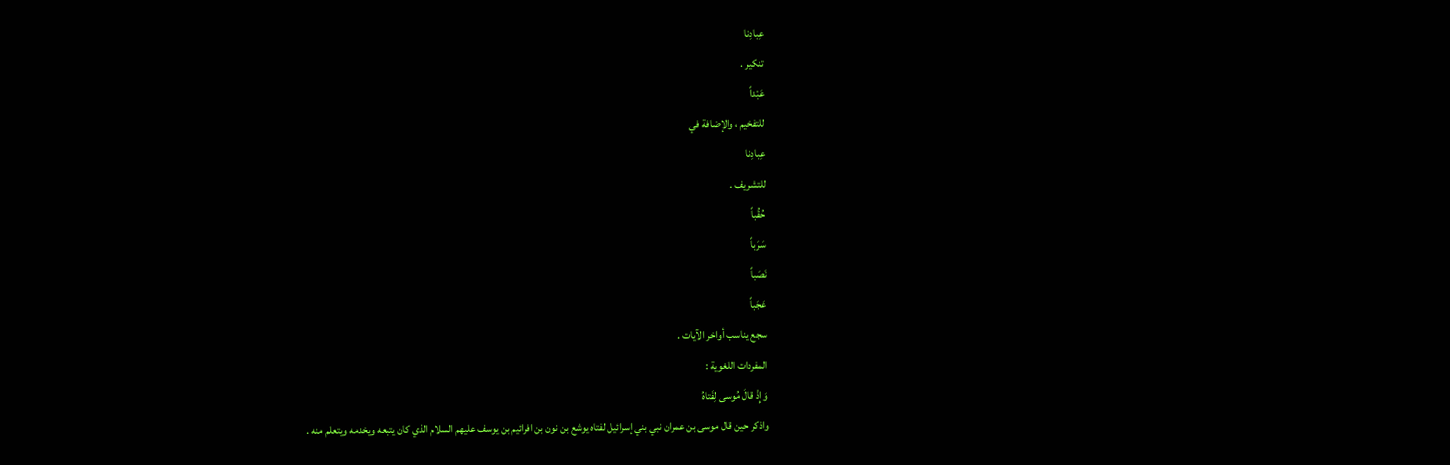عِبادِنا
تنكير .
عَبْداً
للتفخيم ، والإضافة في
عِبادِنا
للتشريف .
حُقُباً
سَرَباً
نَصَباً
عَجَباً
سجع يناسب أواخر الآيات .
المفردات اللغوية :
وَإِذْ قالَ مُوسى لِفَتاهُ
واذكر حين قال موسى بن عمران نبي بني إسرائيل لفتاه يوشع بن نون بن افرائيم بن يوسف عليهم السلام الذي كان يتبعه ويخدمه ويتعلم منه .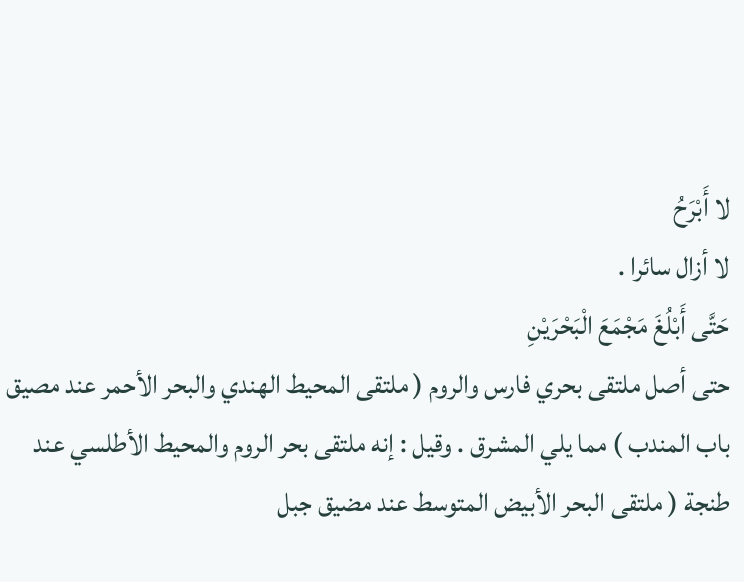لا أَبْرَحُ
لا أزال سائرا .
حَتَّى أَبْلُغَ مَجْمَعَ الْبَحْرَيْنِ
حتى أصل ملتقى بحري فارس والروم ( ملتقى المحيط الهندي والبحر الأحمر عند مصيق باب المندب ) مما يلي المشرق . وقيل : إنه ملتقى بحر الروم والمحيط الأطلسي عند طنجة ( ملتقى البحر الأبيض المتوسط عند مضيق جبل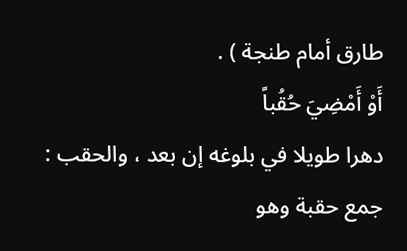طارق أمام طنجة ) .
أَوْ أَمْضِيَ حُقُباً
دهرا طويلا في بلوغه إن بعد ، والحقب : جمع حقبة وهو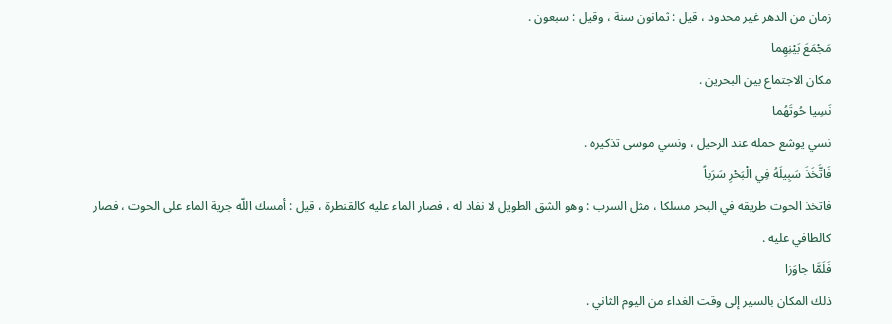زمان من الدهر غير محدود ، قيل : ثمانون سنة ، وقيل : سبعون .
مَجْمَعَ بَيْنِهِما
مكان الاجتماع بين البحرين .
نَسِيا حُوتَهُما
نسي يوشع حمله عند الرحيل ، ونسي موسى تذكيره .
فَاتَّخَذَ سَبِيلَهُ فِي الْبَحْرِ سَرَباً
فاتخذ الحوت طريقه في البحر مسلكا ، مثل السرب : وهو الشق الطويل لا نفاد له ، فصار الماء عليه كالقنطرة ، قيل : أمسك اللّه جرية الماء على الحوت ، فصار كالطافي عليه .
فَلَمَّا جاوَزا
ذلك المكان بالسير إلى وقت الغداء من اليوم الثاني .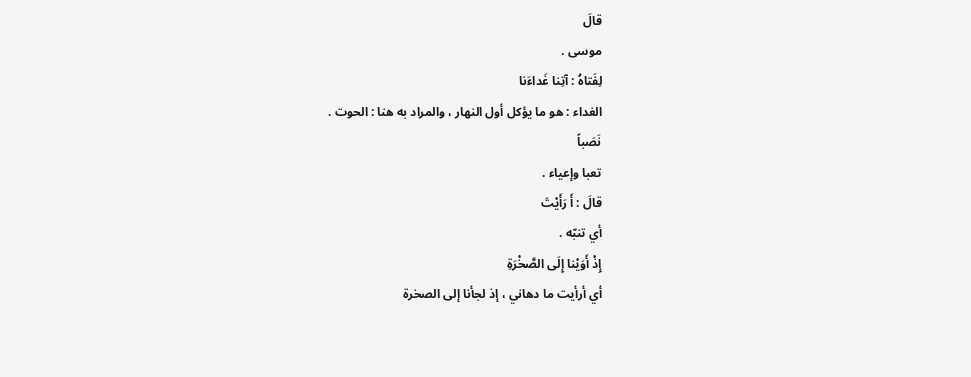قالَ
موسى .
لِفَتاهُ : آتِنا غَداءَنا
الغداء : هو ما يؤكل أول النهار ، والمراد به هنا : الحوت .
نَصَباً
تعبا وإعياء .
قالَ : أَ رَأَيْتَ
أي تنبّه .
إِذْ أَوَيْنا إِلَى الصَّخْرَةِ
أي أرأيت ما دهاني ، إذ لجأنا إلى الصخرة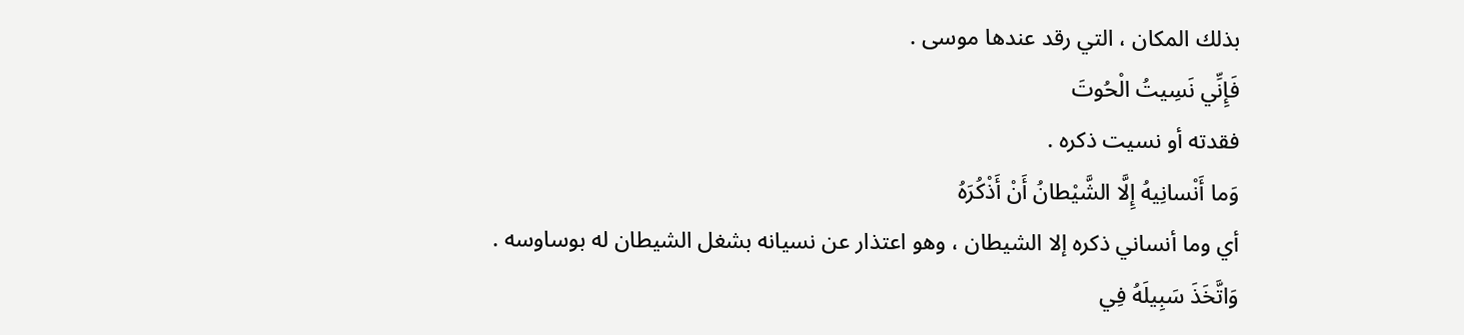بذلك المكان ، التي رقد عندها موسى .
فَإِنِّي نَسِيتُ الْحُوتَ
فقدته أو نسيت ذكره .
وَما أَنْسانِيهُ إِلَّا الشَّيْطانُ أَنْ أَذْكُرَهُ
أي وما أنساني ذكره إلا الشيطان ، وهو اعتذار عن نسيانه بشغل الشيطان له بوساوسه .
وَاتَّخَذَ سَبِيلَهُ فِي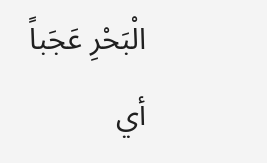الْبَحْرِ عَجَباً
أي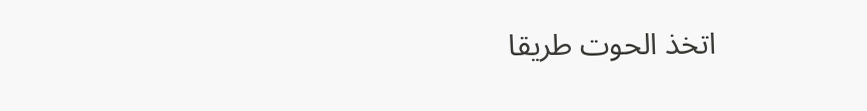اتخذ الحوت طريقا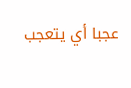عجبا أي يتعجب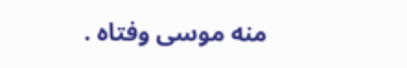منه موسى وفتاه .